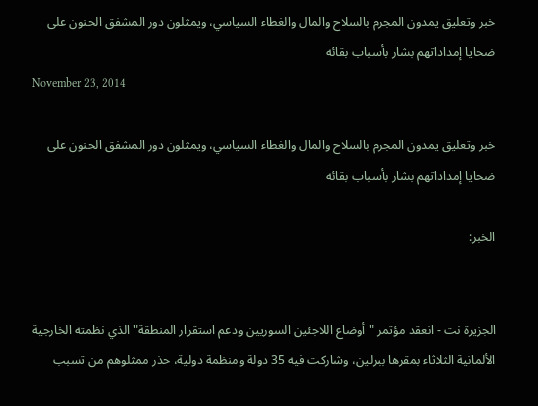خبر وتعليق يمدون المجرم بالسلاح والمال والغطاء السياسي، ويمثلون دور المشفق الحنون على ضحايا إمداداتهم بشار بأسباب بقائه
November 23, 2014

خبر وتعليق يمدون المجرم بالسلاح والمال والغطاء السياسي، ويمثلون دور المشفق الحنون على ضحايا إمداداتهم بشار بأسباب بقائه

الخبر:


الجزيرة نت - انعقد مؤتمر "أوضاع اللاجئين السوريين ودعم استقرار المنطقة" الذي نظمته الخارجية الألمانية الثلاثاء بمقرها ببرلين، وشاركت فيه 35 دولة ومنظمة دولية، حذر ممثلوهم من تسبب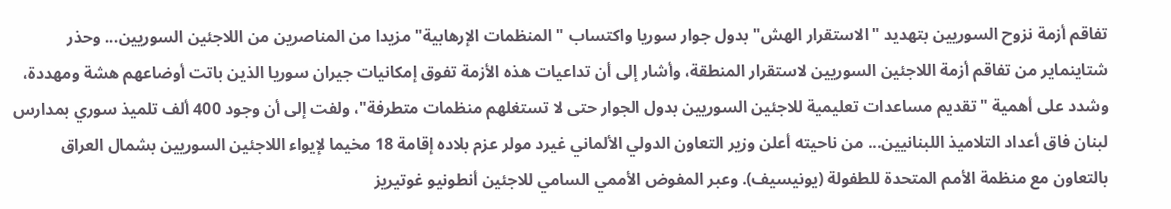تفاقم أزمة نزوح السوريين بتهديد "الاستقرار الهش" بدول جوار سوريا واكتساب "المنظمات الإرهابية" مزيدا من المناصرين من اللاجئين السوريين... وحذر شتاينماير من تفاقم أزمة اللاجئين السوريين لاستقرار المنطقة، وأشار إلى أن تداعيات هذه الأزمة تفوق إمكانيات جيران سوريا الذين باتت أوضاعهم هشة ومهددة، وشدد على أهمية "تقديم مساعدات تعليمية للاجئين السوريين بدول الجوار حتى لا تستغلهم منظمات متطرفة"، ولفت إلى أن وجود 400 ألف تلميذ سوري بمدارس لبنان فاق أعداد التلاميذ اللبنانيين... من ناحيته أعلن وزير التعاون الدولي الألماني غيرد مولر عزم بلاده إقامة 18 مخيما لإيواء اللاجئين السوريين بشمال العراق بالتعاون مع منظمة الأمم المتحدة للطفولة (يونيسيف). وعبر المفوض الأممي السامي للاجئين أنطونيو غوتيريز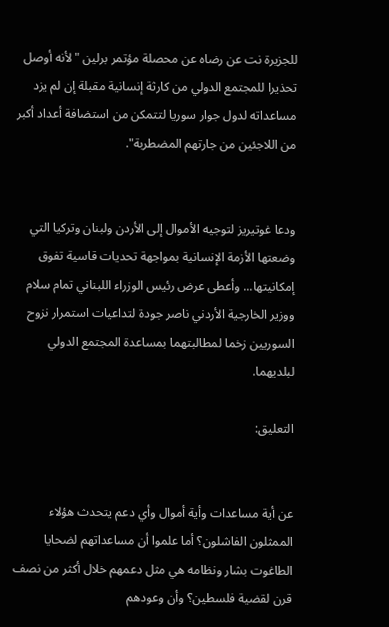للجزيرة نت عن رضاه عن محصلة مؤتمر برلين "لأنه أوصل تحذيرا للمجتمع الدولي من كارثة إنسانية مقبلة إن لم يزد مساعداته لدول جوار سوريا لتتمكن من استضافة أعداد أكبر من اللاجئين من جارتهم المضطربة".


ودعا غوتيريز لتوجيه الأموال إلى الأردن ولبنان وتركيا التي وضعتها الأزمة الإنسانية بمواجهة تحديات قاسية تفوق إمكانيتها... وأعطى عرض رئيس الوزراء اللبناني تمام سلام ووزير الخارجية الأردني ناصر جودة لتداعيات استمرار نزوح السوريين زخما لمطالبتهما بمساعدة المجتمع الدولي لبلديهما.

التعليق:


عن أية مساعدات وأية أموال وأي دعم يتحدث هؤلاء الممثلون الفاشلون؟ أما علموا أن مساعداتهم لضحايا الطاغوت بشار ونظامه هي مثل دعمهم خلال أكثر من نصف قرن لقضية فلسطين؟ وأن وعودهم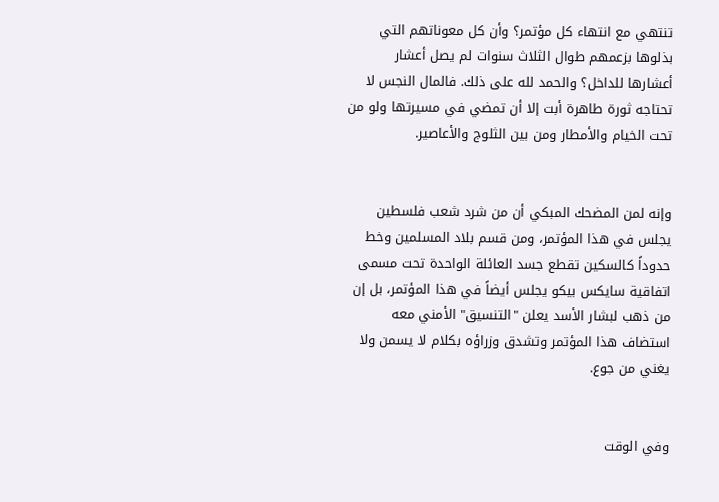تنتهي مع انتهاء كل مؤتمر؟ وأن كل معوناتهم التي بذلوها بزعمهم طوال الثلاث سنوات لم يصل أعشار أعشارها للداخل؟ والحمد لله على ذلك. فالمال النجس لا تحتاجه ثورة طاهرة أبت إلا أن تمضي في مسيرتها ولو من تحت الخيام والأمطار ومن بين الثلوج والأعاصير.


وإنه لمن المضحك المبكي أن من شرد شعب فلسطين يجلس في هذا المؤتمر، ومن قسم بلاد المسلمين وخط حدوداً كالسكين تقطع جسد العائلة الواحدة تحت مسمى اتفاقية سايكس بيكو يجلس أيضاً في هذا المؤتمر، بل إن من ذهب لبشار الأسد يعلن "التنسيق" الأمني معه استضاف هذا المؤتمر وتشدق وزراؤه بكلام لا يسمن ولا يغني من جوع.


وفي الوقت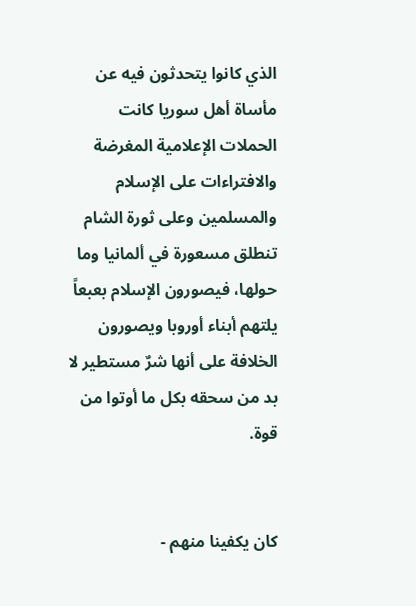الذي كانوا يتحدثون فيه عن مأساة أهل سوريا كانت الحملات الإعلامية المغرضة والافتراءات على الإسلام والمسلمين وعلى ثورة الشام تنطلق مسعورة في ألمانيا وما حولها، فيصورون الإسلام بعبعاً يلتهم أبناء أوروبا ويصورون الخلافة على أنها شرٌ مستطير لا بد من سحقه بكل ما أوتوا من قوة.


كان يكفينا منهم -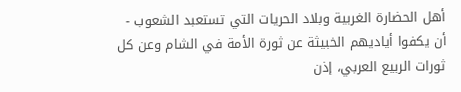أهل الحضارة الغربية وبلاد الحريات التي تستعبد الشعوب - أن يكفوا أياديهم الخبيثة عن ثورة الأمة في الشام وعن كل ثورات الربيع العربي، إذن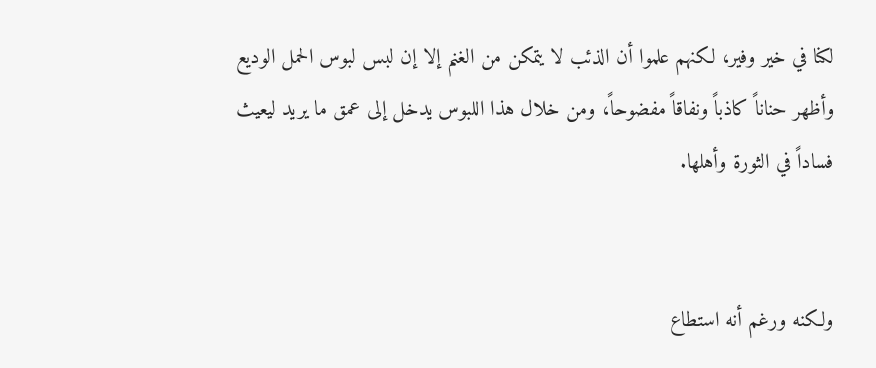لكنا في خير وفير، لكنهم علموا أن الذئب لا يتمكن من الغنم إلا إن لبس لبوس الحمل الوديع وأظهر حناناً كاذباً ونفاقاً مفضوحاً، ومن خلال هذا اللبوس يدخل إلى عمق ما يريد ليعيث فساداً في الثورة وأهلها.


ولكنه ورغم أنه استطاع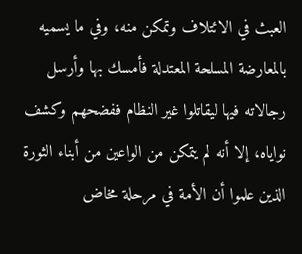العبث في الائتلاف وتمكن منه، وفي ما يسميه بالمعارضة المسلحة المعتدلة فأمسك بها وأرسل رجالاته فيها ليقاتلوا غير النظام ففضحهم وكشف نواياه، إلا أنه لم يتمكن من الواعين من أبناء الثورة الذين علموا أن الأمة في مرحلة مخاض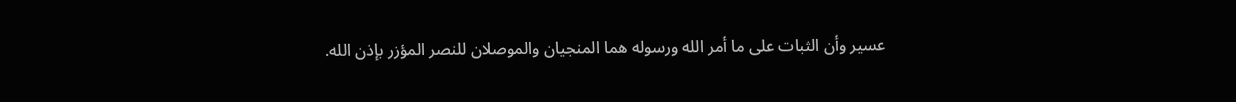عسير وأن الثبات على ما أمر الله ورسوله هما المنجيان والموصلان للنصر المؤزر بإذن الله.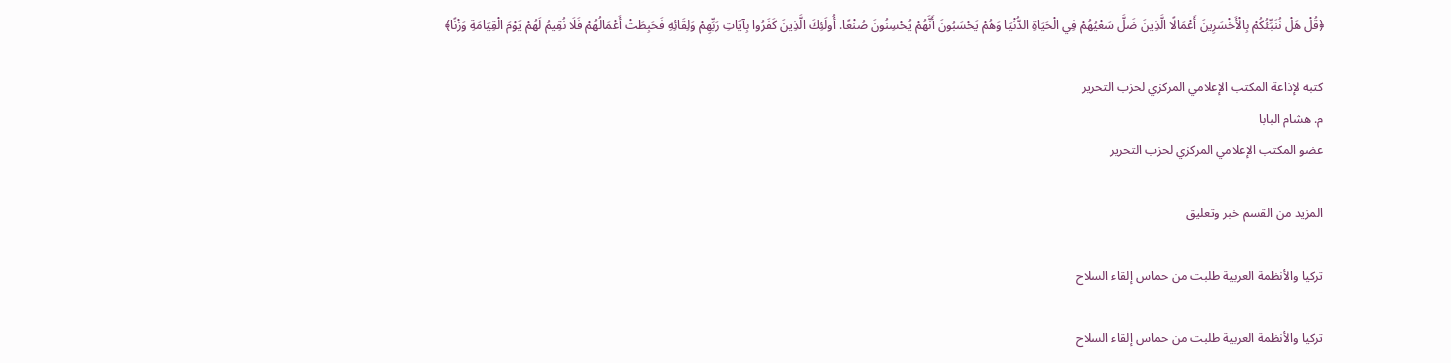﴿قُلْ هَلْ نُنَبِّئُكُمْ بِالْأَخْسَرِينَ أَعْمَالًا الَّذِينَ ضَلَّ سَعْيُهُمْ فِي الْحَيَاةِ الدُّنْيَا وَهُمْ يَحْسَبُونَ أَنَّهُمْ يُحْسِنُونَ صُنْعًا. أُولَئِكَ الَّذِينَ كَفَرُوا بِآيَاتِ رَبِّهِمْ وَلِقَائِهِ فَحَبِطَتْ أَعْمَالُهُمْ فَلَا نُقِيمُ لَهُمْ يَوْمَ الْقِيَامَةِ وَزْنًا﴾

كتبه لإذاعة المكتب الإعلامي المركزي لحزب التحرير
م. هشام البابا
عضو المكتب الإعلامي المركزي لحزب التحرير

المزيد من القسم خبر وتعليق

تركيا والأنظمة العربية طلبت من حماس إلقاء السلاح

تركيا والأنظمة العربية طلبت من حماس إلقاء السلاح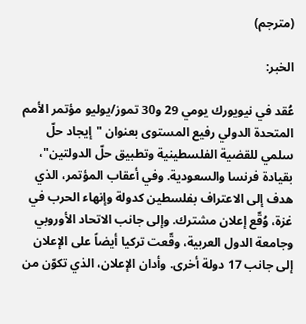(مترجم)

الخبر:

عُقد في نيويورك يومي 29 و30 تموز/يوليو مؤتمر الأمم المتحدة الدولي رفيع المستوى بعنوان "إيجاد حلّ سلمي للقضية الفلسطينية وتطبيق حلّ الدولتين"، بقيادة فرنسا والسعودية. وفي أعقاب المؤتمر، الذي هدف إلى الاعتراف بفلسطين كدولة وإنهاء الحرب في غزة، وُقّع إعلان مشترك. وإلى جانب الاتحاد الأوروبي وجامعة الدول العربية، وقّعت تركيا أيضاً على الإعلان إلى جانب 17 دولة أخرى. وأدان الإعلان، الذي تكوّن من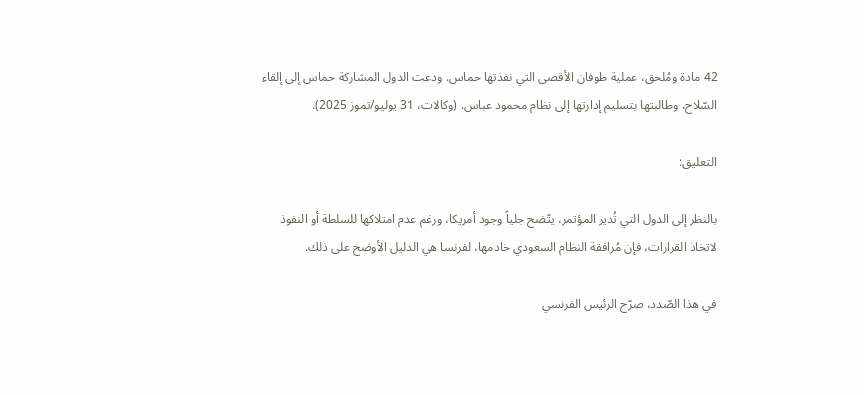42 مادة ومُلحق، عملية طوفان الأقصى التي نفذتها حماس. ودعت الدول المشاركة حماس إلى إلقاء السّلاح، وطالبتها بتسليم إدارتها إلى نظام محمود عباس. (وكالات، 31 يوليو/تموز 2025).

التعليق:

بالنظر إلى الدول التي تُدير المؤتمر، يتّضح جلياً وجود أمريكا، ورغم عدم امتلاكها للسلطة أو النفوذ لاتخاذ القرارات، فإن مُرافقة النظام السعودي خادمها، لفرنسا هي الدليل الأوضح على ذلك.

في هذا الصّدد، صرّح الرئيس الفرنسي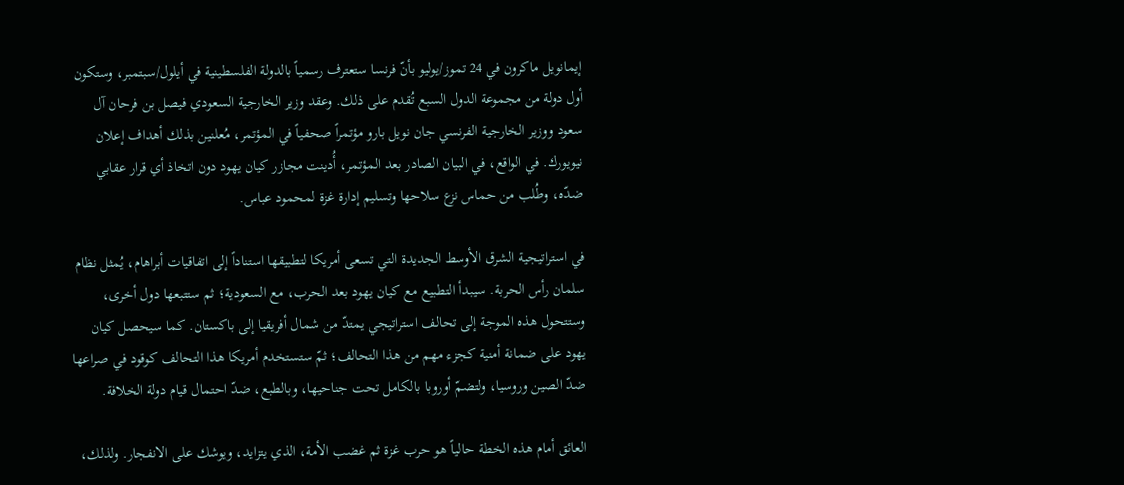إيمانويل ماكرون في 24 تموز/يوليو بأنّ فرنسا ستعترف رسمياً بالدولة الفلسطينية في أيلول/سبتمبر، وستكون أول دولة من مجموعة الدول السبع تُقدم على ذلك. وعقد وزير الخارجية السعودي فيصل بن فرحان آل سعود ووزير الخارجية الفرنسي جان نويل بارو مؤتمراً صحفياً في المؤتمر، مُعلنين بذلك أهداف إعلان نيويورك. في الواقع، في البيان الصادر بعد المؤتمر، أُدينت مجازر كيان يهود دون اتخاذ أي قرار عقابي ضدّه، وطُلب من حماس نزع سلاحها وتسليم إدارة غزة لمحمود عباس.

في استراتيجية الشرق الأوسط الجديدة التي تسعى أمريكا لتطبيقها استناداً إلى اتفاقيات أبراهام، يُمثل نظام سلمان رأس الحربة. سيبدأ التطبيع مع كيان يهود بعد الحرب، مع السعودية؛ ثم ستتبعها دول أخرى، وستتحول هذه الموجة إلى تحالف استراتيجي يمتدّ من شمال أفريقيا إلى باكستان. كما سيحصل كيان يهود على ضمانة أمنية كجزء مهم من هذا التحالف؛ ثمّ ستستخدم أمريكا هذا التحالف كوقود في صراعها ضدّ الصين وروسيا، ولتضمّ أوروبا بالكامل تحت جناحيها، وبالطبع، ضدّ احتمال قيام دولة الخلافة.

العائق أمام هذه الخطة حالياً هو حرب غزة ثم غضب الأمة، الذي يتزايد، ويوشك على الانفجار. ولذلك،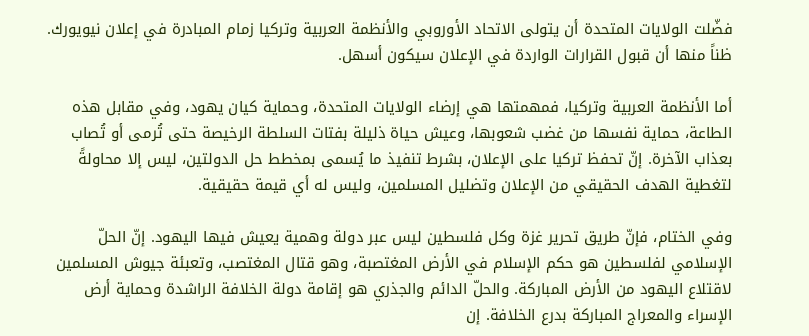فضّلت الولايات المتحدة أن يتولى الاتحاد الأوروبي والأنظمة العربية وتركيا زمام المبادرة في إعلان نيويورك. ظناً منها أن قبول القرارات الواردة في الإعلان سيكون أسهل.

أما الأنظمة العربية وتركيا، فمهمتها هي إرضاء الولايات المتحدة، وحماية كيان يهود، وفي مقابل هذه الطاعة، حماية نفسها من غضب شعوبها، وعيش حياة ذليلة بفتات السلطة الرخيصة حتى تُرمى أو تُصاب بعذاب الآخرة. إنّ تحفظ تركيا على الإعلان، بشرط تنفيذ ما يُسمى بمخطط حل الدولتين، ليس إلا محاولةً لتغطية الهدف الحقيقي من الإعلان وتضليل المسلمين، وليس له أي قيمة حقيقية.

وفي الختام، فإنّ طريق تحرير غزة وكل فلسطين ليس عبر دولة وهمية يعيش فيها اليهود. إنّ الحلّ الإسلامي لفلسطين هو حكم الإسلام في الأرض المغتصبة، وهو قتال المغتصب، وتعبئة جيوش المسلمين لاقتلاع اليهود من الأرض المباركة. والحلّ الدائم والجذري هو إقامة دولة الخلافة الراشدة وحماية أرض الإسراء والمعراج المباركة بدرع الخلافة. إن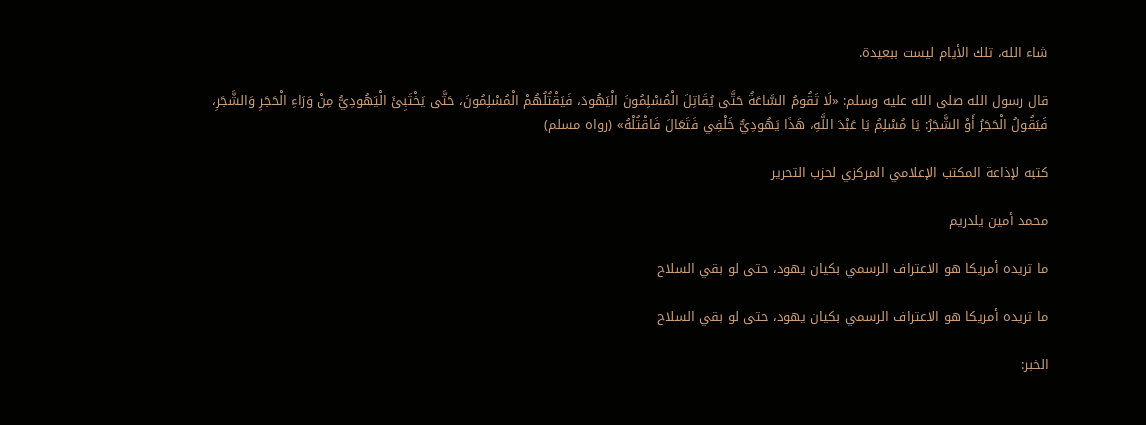شاء الله، تلك الأيام ليست ببعيدة.

قال رسول الله صلى الله عليه وسلم: «لَا تَقُومُ السَّاعَةُ حَتَّى يُقَاتِلَ الْمُسْلِمُونَ الْيَهُودَ، فَيَقْتُلُهُمْ الْمُسْلِمُونَ، حَتَّى يَخْتَبِئَ الْيَهُودِيُّ مِنْ وَرَاءِ الْحَجَرِ وَالشَّجَرِ، فَيَقُولُ الْحَجَرُ أَوْ الشَّجَرُ: يَا مُسْلِمُ يَا عَبْدَ اللَّهِ، هَذَا يَهُودِيٌّ خَلْفِي فَتَعَالَ فَاقْتُلْهُ» (رواه مسلم)

كتبه لإذاعة المكتب الإعلامي المركزي لحزب التحرير

محمد أمين يلدريم

ما تريده أمريكا هو الاعتراف الرسمي بكيان يهود، حتى لو بقي السلاح

ما تريده أمريكا هو الاعتراف الرسمي بكيان يهود، حتى لو بقي السلاح

الخبر: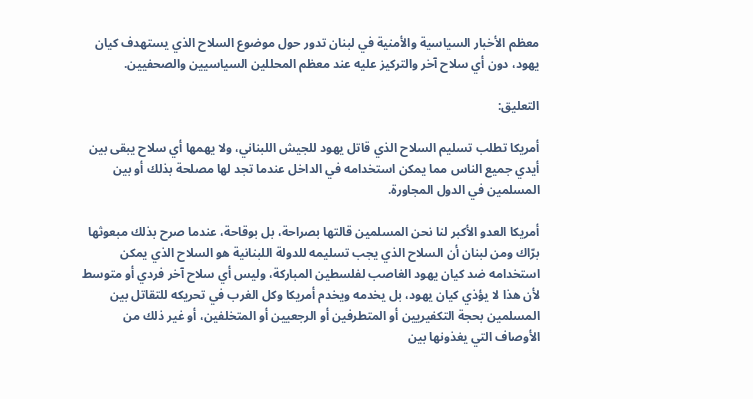معظم الأخبار السياسية والأمنية في لبنان تدور حول موضوع السلاح الذي يستهدف كيان يهود، دون أي سلاح آخر والتركيز عليه عند معظم المحللين السياسيين والصحفيين.

التعليق:

أمريكا تطلب تسليم السلاح الذي قاتل يهود للجيش اللبناني، ولا يهمها أي سلاح يبقى بين أيدي جميع الناس مما يمكن استخدامه في الداخل عندما تجد لها مصلحة بذلك أو بين المسلمين في الدول المجاورة.

أمريكا العدو الأكبر لنا نحن المسلمين قالتها بصراحة، بل بوقاحة، عندما صرح بذلك مبعوثها برّاك ومن لبنان أن السلاح الذي يجب تسليمه للدولة اللبنانية هو السلاح الذي يمكن استخدامه ضد كيان يهود الغاصب لفلسطين المباركة، وليس أي سلاح آخر فردي أو متوسط لأن هذا لا يؤذي كيان يهود، بل يخدمه ويخدم أمريكا وكل الغرب في تحريكه للتقاتل بين المسلمين بحجة التكفيريين أو المتطرفين أو الرجعيين أو المتخلفين، أو غير ذلك من الأوصاف التي يغذونها بين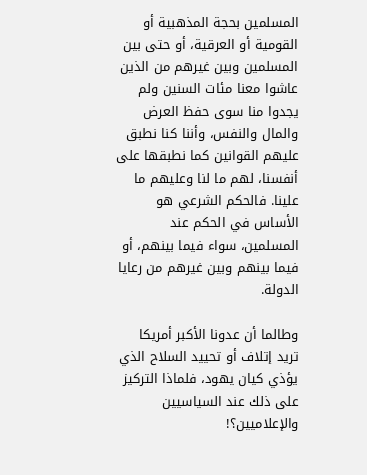المسلمين بحجة المذهبية أو القومية أو العرقية، أو حتى بين المسلمين وبين غيرهم من الذين عاشوا معنا مئات السنين ولم يجدوا منا سوى حفظ العرض والمال والنفس، وأننا كنا نطبق عليهم القوانين كما نطبقها على أنفسنا، لهم ما لنا وعليهم ما علينا. فالحكم الشرعي هو الأساس في الحكم عند المسلمين، سواء فيما بينهم، أو فيما بينهم وبين غيرهم من رعايا الدولة.

وطالما أن عدونا الأكبر أمريكا تريد إتلاف أو تحييد السلاح الذي يؤذي كيان يهود، فلماذا التركيز على ذلك عند السياسيين والإعلاميين؟!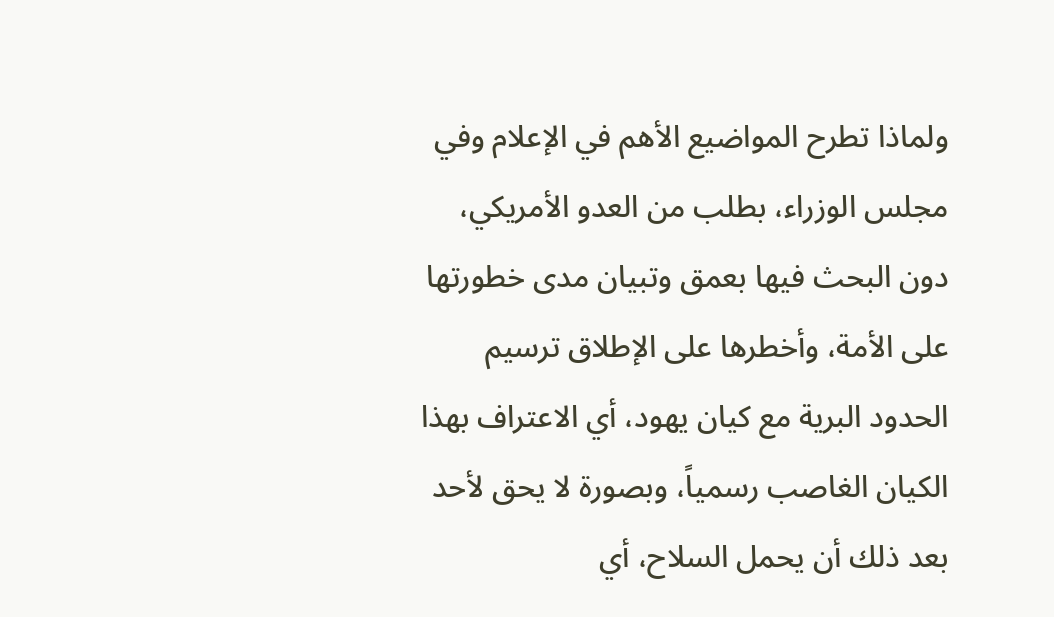ولماذا تطرح المواضيع الأهم في الإعلام وفي مجلس الوزراء، بطلب من العدو الأمريكي، دون البحث فيها بعمق وتبيان مدى خطورتها على الأمة، وأخطرها على الإطلاق ترسيم الحدود البرية مع كيان يهود، أي الاعتراف بهذا الكيان الغاصب رسمياً، وبصورة لا يحق لأحد بعد ذلك أن يحمل السلاح، أي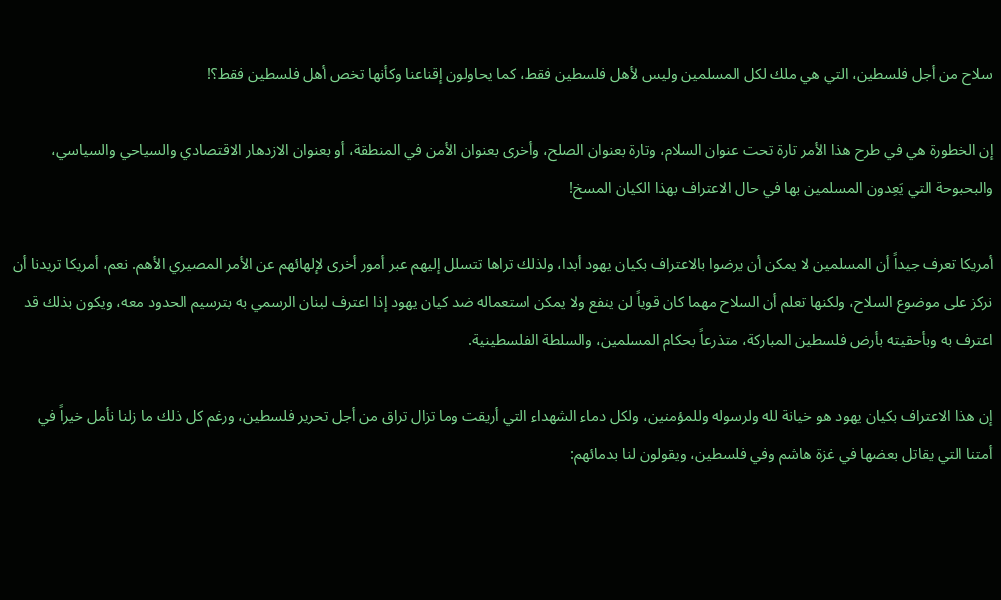سلاح من أجل فلسطين، التي هي ملك لكل المسلمين وليس لأهل فلسطين فقط، كما يحاولون إقناعنا وكأنها تخص أهل فلسطين فقط؟!

إن الخطورة هي في طرح هذا الأمر تارة تحت عنوان السلام، وتارة بعنوان الصلح، وأخرى بعنوان الأمن في المنطقة، أو بعنوان الازدهار الاقتصادي والسياحي والسياسي، والبحبوحة التي يَعِدون المسلمين بها في حال الاعتراف بهذا الكيان المسخ!

أمريكا تعرف جيداً أن المسلمين لا يمكن أن يرضوا بالاعتراف بكيان يهود أبدا، ولذلك تراها تتسلل إليهم عبر أمور أخرى لإلهائهم عن الأمر المصيري الأهم. نعم، أمريكا تريدنا أن نركز على موضوع السلاح، ولكنها تعلم أن السلاح مهما كان قوياً لن ينفع ولا يمكن استعماله ضد كيان يهود إذا اعترف لبنان الرسمي به بترسيم الحدود معه، ويكون بذلك قد اعترف به وبأحقيته بأرض فلسطين المباركة، متذرعاً بحكام المسلمين، والسلطة الفلسطينية.

إن هذا الاعتراف بكيان يهود هو خيانة لله ولرسوله وللمؤمنين، ولكل دماء الشهداء التي أريقت وما تزال تراق من أجل تحرير فلسطين، ورغم كل ذلك ما زلنا نأمل خيراً في أمتنا التي يقاتل بعضها في غزة هاشم وفي فلسطين، ويقولون لنا بدمائهم: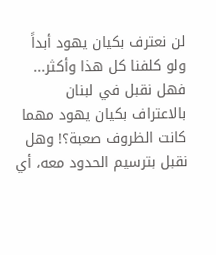لن نعترف بكيان يهود أبداً ولو كلفنا كل هذا وأكثر... فهل نقبل في لبنان بالاعتراف بكيان يهود مهما كانت الظروف صعبة؟! وهل نقبل بترسيم الحدود معه، أي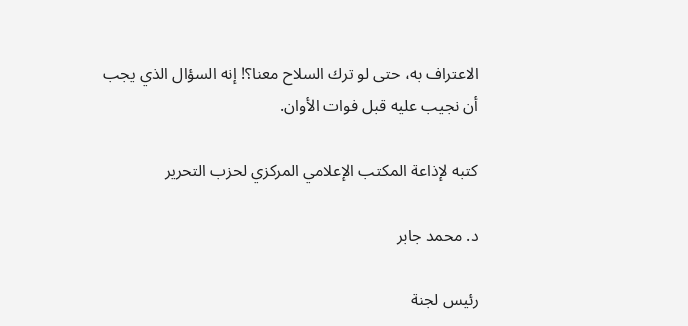الاعتراف به، حتى لو ترك السلاح معنا؟! إنه السؤال الذي يجب أن نجيب عليه قبل فوات الأوان.

كتبه لإذاعة المكتب الإعلامي المركزي لحزب التحرير

د. محمد جابر

رئيس لجنة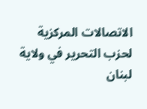الاتصالات المركزية لحزب التحرير في ولاية لبنان